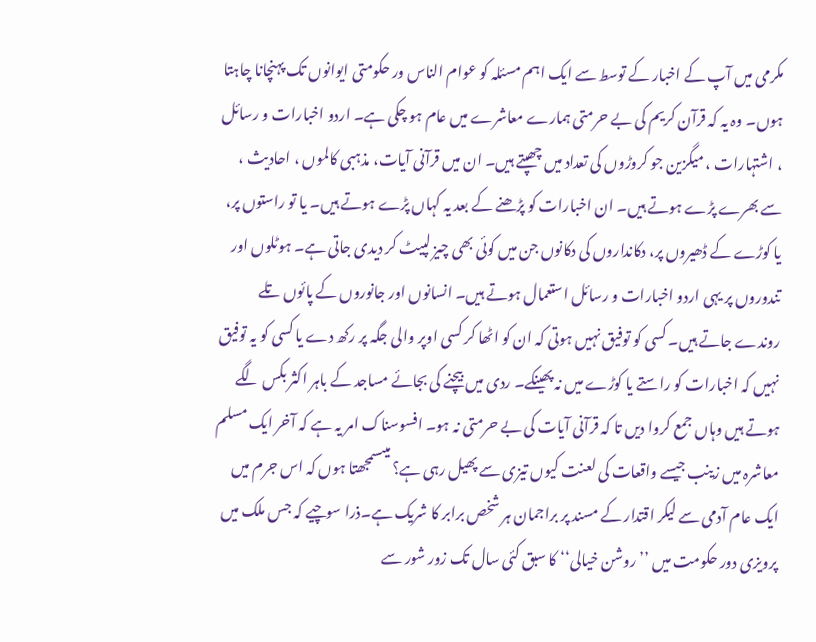مکرمی میں آپ کے اخبار کے توسط سے ایک اہم مسئلہ کو عوام الناس ور حکومتی ایوانوں تک پہنچانا چاہتا ہوں۔ وہ یہ کہ قرآن کریم کی بے حرمتی ہمارے معاشرے میں عام ہو چکی ہے۔ اردو اخبارات و رسائل ، اشتہارات ، میگزین جو کروڑوں کی تعداد میں چھپتے ہیں۔ ان میں قرآنی آیات، مذہبی کالموں ، احادیث ، سے بھرے پڑے ہوتے ہیں۔ ان اخبارات کو پڑھنے کے بعد یہ کہاں پڑے ہوتے ہیں۔ یا تو راستوں پر، یا کوڑے کے ڈھیروں پر، دکانداروں کی دکانوں جن میں کوئی بھی چیز لپیٹ کر دیدی جاتی ہے۔ ہوٹلوں اور تندوروں پر یہی اردو اخبارات و رسائل استعمال ہوتے ہیں۔ انسانوں اور جانوروں کے پائوں تلے روندے جاتے ہیں۔ کسی کو توفیق نہیں ہوتی کہ ان کو اٹھا کر کسی اوپر والی جگہ پر رکھ دے یا کسی کو یہ توفیق نہیں کہ اخبارات کو راستے یا کوڑے میں نہ پھینکے۔ ردی میں بیچنے کی بجائے مساجد کے باہر اکثر بکس لگے ہوتے ہیں وہاں جمع کروا دیں تا کہ قرآنی آیات کی بے حرمتی نہ ہو۔ افسوسناک امر یہ ہے کہ آخر ایک مسلم معاشرہ میں زینب جیسے واقعات کی لعنت کیوں تیزی سے پھیل رہی ہے؟ میںسمجھتا ہوں کہ اس جرم میں ایک عام آدمی سے لیکر اقتدار کے مسند پر براجمان ہر شخص برابر کا شریک ہے۔ذرا سوچیے کہ جس ملک میں پرویزی دور حکومت میں ’’روشن خیالی‘‘ کا سبق کئی سال تک زور شور سے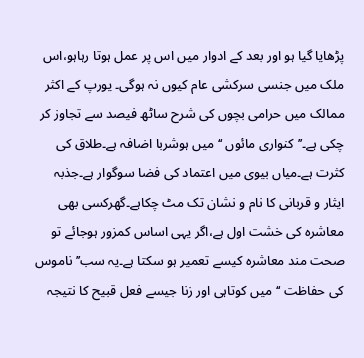پڑھایا گیا ہو اور بعد کے ادوار میں اس پر عمل ہوتا رہاہو،اس ملک میں جنسی سرکشی عام کیوں نہ ہوگی۔ یورپ کے اکثر ممالک میں حرامی بچوں کی شرح ساٹھ فیصد سے تجاوز کر چکی ہے۔’’کنواری مائوں ‘‘میں ہوشربا اضافہ ہے۔طلاق کی کثرت ہے۔میاں بیوی میں اعتماد کی فضا سوگوار ہے۔جذبہ ایثار و قربانی کا نام و نشان تک مٹ چکاہے۔گھرکسی بھی معاشرہ کی خشت اول ہے،اگر یہی اساس کمزور ہوجائے تو صحت مند معاشرہ کیسے تعمیر ہو سکتا ہے۔یہ سب’’ ناموس کی حفاظت ‘‘میں کوتاہی اور زنا جیسے فعل قبیح کا نتیجہ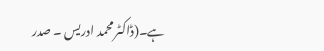ہے۔(ڈاکٹر محمد ادریس ۔ صدر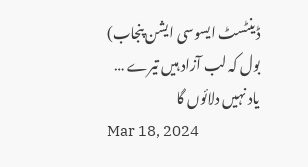ڈینٹسٹ ایسوسی ایشن پنجاب)
بول کہ لب آزاد ہیں تیرے … یاد نہیں دلائوں گا
Mar 18, 2024